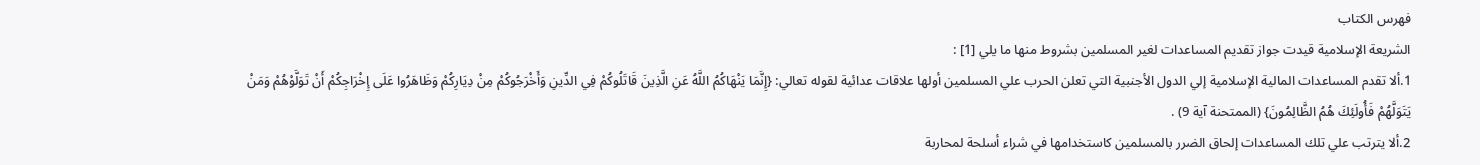فهرس الكتاب
الشريعة الإسلامية قيدت جواز تقديم المساعدات لغير المسلمين بشروط منها ما يلي [1] :
1.ألا تقدم المساعدات المالية الإسلامية إلي الدول الأجنبية التي تعلن الحرب علي المسلمين أولها علاقات عدائية لقوله تعالي: {إِنَّمَا يَنْهَاكُمُ اللَّهُ عَنِ الَّذِينَ قَاتَلُوكُمْ فِي الدِّينِ وَأَخْرَجُوكُمْ مِنْ دِيَارِكُمْ وَظَاهَرُوا عَلَى إِخْرَاجِكُمْ أَنْ تَوَلَّوْهُمْ وَمَنْ يَتَوَلَّهُمْ فَأُولَئِكَ هُمُ الظَّالِمُونَ} (الممتحنة آية 9) .
2.ألا يترتب علي تلك المساعدات إلحاق الضرر بالمسلمين كاستخدامها في شراء أسلحة لمحاربة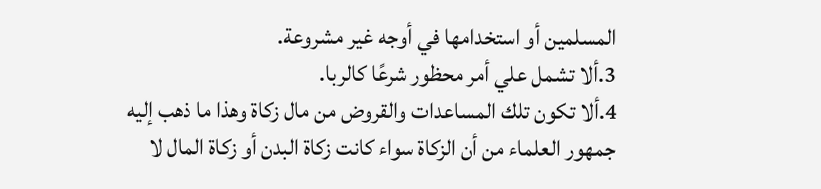المسلمين أو استخدامها في أوجه غير مشروعة.
3.ألا تشمل علي أمر محظور شرعًا كالربا.
4.ألا تكون تلك المساعدات والقروض من مال زكاة وهذا ما ذهب إليه جمهور العلماء من أن الزكاة سواء كانت زكاة البدن أو زكاة المال لا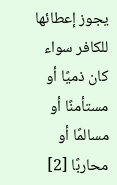يجوز إعطائها للكافر سواء كان ذميًا أو مستأمنًا أو مسالمًا أو محاربًا [2]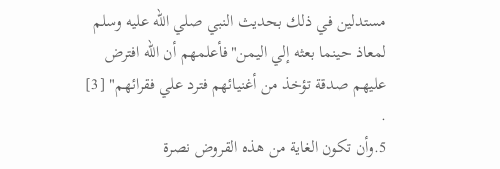مستدلين في ذلك بحديث النبي صلي الله عليه وسلم لمعاذ حينما بعثه إلي اليمن"فأعلمهم أن الله افترض عليهم صدقة تؤخذ من أغنيائهم فترد علي فقرائهم" [3] .
5.وأن تكون الغاية من هذه القروض نصرة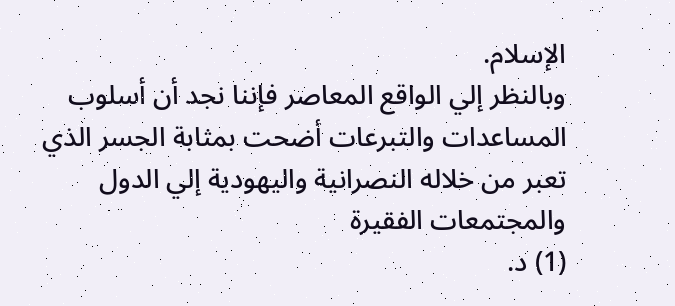الإسلام.
وبالنظر إلي الواقع المعاصر فإننا نجد أن أسلوب المساعدات والتبرعات أضحت بمثابة الجسر الذي تعبر من خلاله النصرانية واليهودية إلي الدول والمجتمعات الفقيرة
(1) د.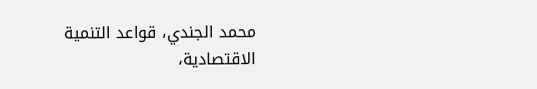محمد الجندي، قواعد التنمية الاقتصادية،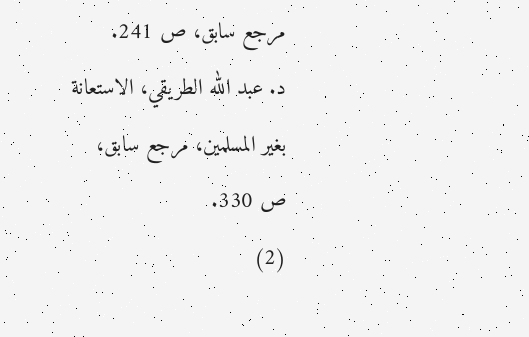مرجع سابق، ص 241.
د. عبد الله الطريقي، الاستعانة بغير المسلمين، مرجع سابق، ص 330.
(2)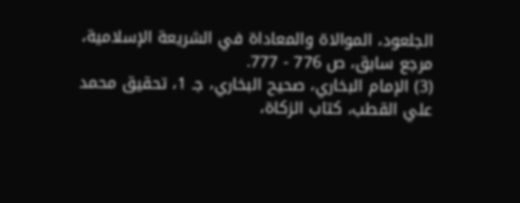الجلعود، الموالاة والمعاداة في الشريعة الإسلامية، مرجع سابق، ص 776 - 777.
(3) الإمام البخاري، صحيح البخاري، جـ 1، تحقيق محمد علي القطب، كتاب الزكاة،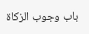باب وجوب الزكاة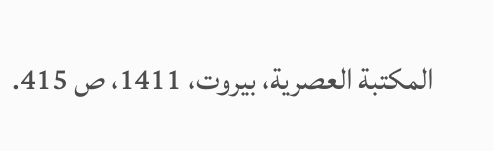المكتبة العصرية، بيروت، 1411، ص 415.